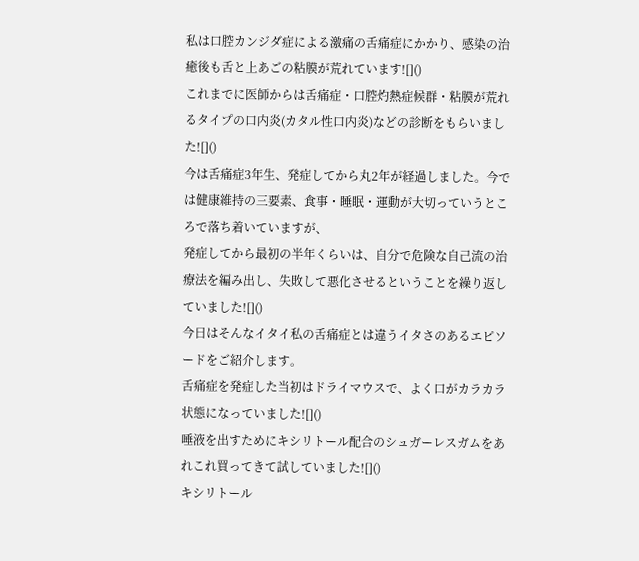私は口腔カンジダ症による激痛の舌痛症にかかり、感染の治癒後も舌と上あごの粘膜が荒れています![]()
これまでに医師からは舌痛症・口腔灼熱症候群・粘膜が荒れるタイプの口内炎(カタル性口内炎)などの診断をもらいました![]()
今は舌痛症3年生、発症してから丸2年が経過しました。今では健康維持の三要素、食事・睡眠・運動が大切っていうところで落ち着いていますが、
発症してから最初の半年くらいは、自分で危険な自己流の治療法を編み出し、失敗して悪化させるということを繰り返していました![]()
今日はそんなイタイ私の舌痛症とは違うイタさのあるエピソードをご紹介します。
舌痛症を発症した当初はドライマウスで、よく口がカラカラ状態になっていました![]()
唾液を出すためにキシリトール配合のシュガーレスガムをあれこれ買ってきて試していました![]()
キシリトール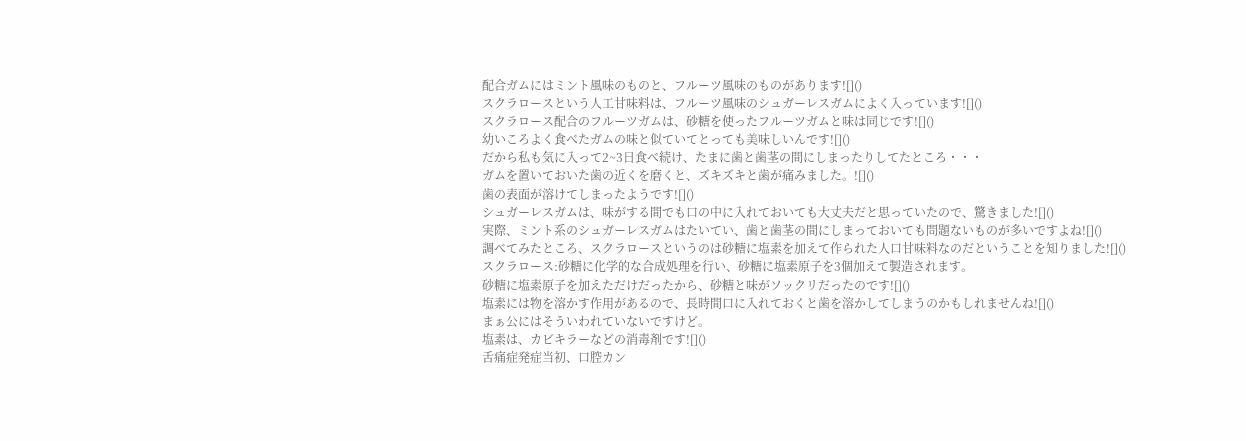配合ガムにはミント風味のものと、フルーツ風味のものがあります![]()
スクラロースという人工甘味料は、フルーツ風味のシュガーレスガムによく入っています![]()
スクラロース配合のフルーツガムは、砂糖を使ったフルーツガムと味は同じです![]()
幼いころよく食べたガムの味と似ていてとっても美味しいんです![]()
だから私も気に入って2~3日食べ続け、たまに歯と歯茎の間にしまったりしてたところ・・・
ガムを置いておいた歯の近くを磨くと、ズキズキと歯が痛みました。![]()
歯の表面が溶けてしまったようです![]()
シュガーレスガムは、味がする間でも口の中に入れておいても大丈夫だと思っていたので、驚きました![]()
実際、ミント系のシュガーレスガムはたいてい、歯と歯茎の間にしまっておいても問題ないものが多いですよね![]()
調べてみたところ、スクラロースというのは砂糖に塩素を加えて作られた人口甘味料なのだということを知りました![]()
スクラロース:砂糖に化学的な合成処理を行い、砂糖に塩素原子を3個加えて製造されます。
砂糖に塩素原子を加えただけだったから、砂糖と味がソックリだったのです![]()
塩素には物を溶かす作用があるので、長時間口に入れておくと歯を溶かしてしまうのかもしれませんね![]()
まぁ公にはそういわれていないですけど。
塩素は、カビキラーなどの消毒剤です![]()
舌痛症発症当初、口腔カン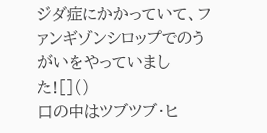ジダ症にかかっていて、ファンギゾンシロップでのうがいをやっていました![]()
口の中はツブツブ・ヒ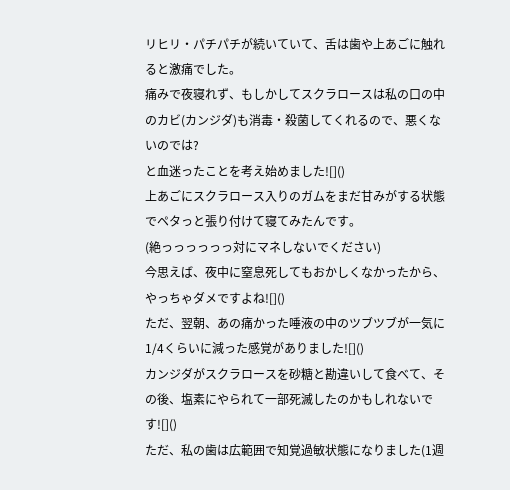リヒリ・パチパチが続いていて、舌は歯や上あごに触れると激痛でした。
痛みで夜寝れず、もしかしてスクラロースは私の口の中のカビ(カンジダ)も消毒・殺菌してくれるので、悪くないのでは?
と血迷ったことを考え始めました![]()
上あごにスクラロース入りのガムをまだ甘みがする状態でペタっと張り付けて寝てみたんです。
(絶っっっっっっ対にマネしないでください)
今思えば、夜中に窒息死してもおかしくなかったから、やっちゃダメですよね![]()
ただ、翌朝、あの痛かった唾液の中のツブツブが一気に1/4くらいに減った感覚がありました![]()
カンジダがスクラロースを砂糖と勘違いして食べて、その後、塩素にやられて一部死滅したのかもしれないです![]()
ただ、私の歯は広範囲で知覚過敏状態になりました(1週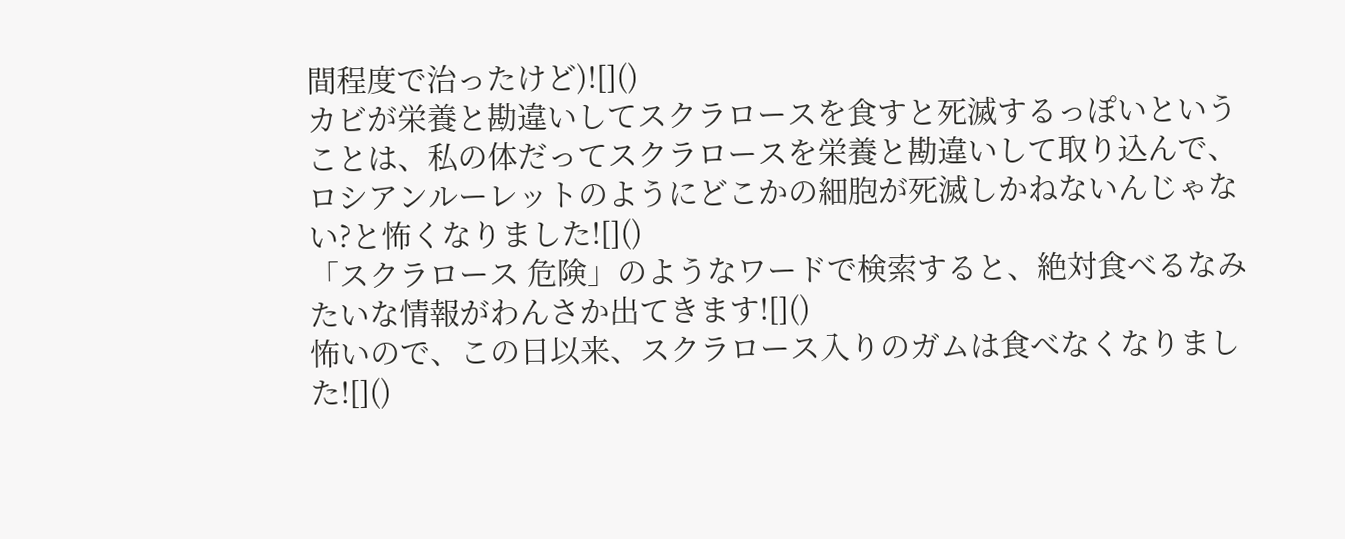間程度で治ったけど)![]()
カビが栄養と勘違いしてスクラロースを食すと死滅するっぽいということは、私の体だってスクラロースを栄養と勘違いして取り込んで、ロシアンルーレットのようにどこかの細胞が死滅しかねないんじゃない?と怖くなりました![]()
「スクラロース 危険」のようなワードで検索すると、絶対食べるなみたいな情報がわんさか出てきます![]()
怖いので、この日以来、スクラロース入りのガムは食べなくなりました![]()